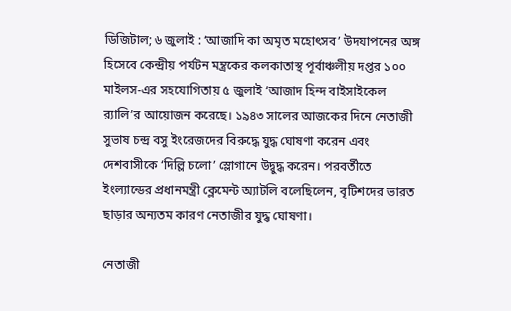ডিজিটাল; ৬ জুলাই : ‘আজাদি কা অমৃত মহোৎসব’ উদযাপনের অঙ্গ হিসেবে কেন্দ্রীয় পর্যটন মন্ত্রকের কলকাতাস্থ পূর্বাঞ্চলীয় দপ্তর ১০০ মাইলস-এর সহযোগিতায় ৫ জুলাই ‘আজাদ হিন্দ বাইসাইকেল র‍্যালি’র আয়োজন করেছে। ১৯৪৩ সালের আজকের দিনে নেতাজী সুভাষ চন্দ্র বসু ইংরেজদের বিরুদ্ধে যুদ্ধ ঘোষণা করেন এবং দেশবাসীকে ‘দিল্লি চলো’ স্লোগানে উদ্বুদ্ধ করেন। পরবর্তীতে ইংল্যান্ডের প্রধানমন্ত্রী ক্লেমেন্ট অ্যাটলি বলেছিলেন, বৃটিশদের ভারত ছাড়ার অন্যতম কারণ নেতাজীর যুদ্ধ ঘোষণা।

নেতাজী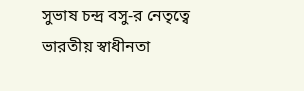সুভাষ চন্দ্র বসু-র নেতৃত্বে ভারতীয় স্বাধীনতা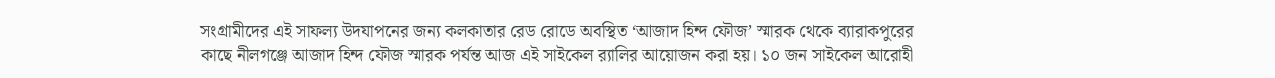সংগ্রামীদের এই সাফল্য উদযাপনের জন্য কলকাতার রেড রোডে অবস্থিত ‘আজাদ হিন্দ ফৌজ’ স্মারক থেকে ব্যারাকপুরের কাছে নীলগঞ্জে আজাদ হিন্দ ফৌজ স্মারক পর্যন্ত আজ এই সাইকেল র‍্যালির আয়োজন করা হয়। ১০ জন সাইকেল আরোহী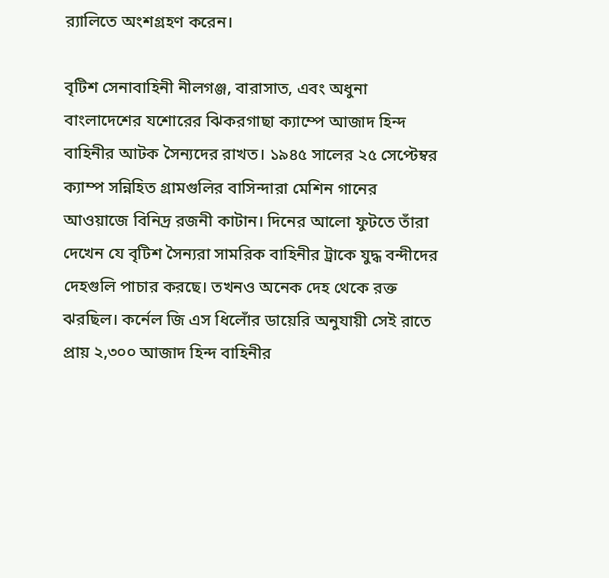র‍্যালিতে অংশগ্রহণ করেন।

বৃটিশ সেনাবাহিনী নীলগঞ্জ, বারাসাত, এবং অধুনা বাংলাদেশের যশোরের ঝিকরগাছা ক্যাম্পে আজাদ হিন্দ বাহিনীর আটক সৈন্যদের রাখত। ১৯৪৫ সালের ২৫ সেপ্টেম্বর ক্যাম্প সন্নিহিত গ্রামগুলির বাসিন্দারা মেশিন গানের আওয়াজে বিনিদ্র রজনী কাটান। দিনের আলো ফুটতে তাঁরা দেখেন যে বৃটিশ সৈন্যরা সামরিক বাহিনীর ট্রাকে যুদ্ধ বন্দীদের দেহগুলি পাচার করছে। তখনও অনেক দেহ থেকে রক্ত ঝরছিল। কর্নেল জি এস ধিলোঁর ডায়েরি অনুযায়ী সেই রাতে প্রায় ২,৩০০ আজাদ হিন্দ বাহিনীর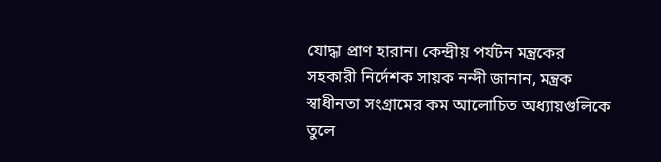যোদ্ধা প্রাণ হারান। কেন্দ্রীয় পর্যটন মন্ত্রকের সহকারী নির্দেশক সায়ক নন্দী জানান, মন্ত্রক স্বাধীনতা সংগ্রামের কম আলোচিত অধ্যায়গুলিকে তুলে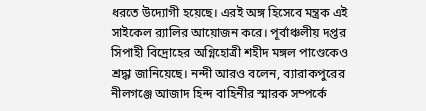ধরতে উদ্যোগী হয়েছে। এরই অঙ্গ হিসেবে মন্ত্রক এই সাইকেল র‍্যালির আয়োজন করে। পূর্বাঞ্চলীয় দপ্তর সিপাহী বিদ্রোহের অগ্নিহোত্রী শহীদ মঙ্গল পাণ্ডেকেও শ্রদ্ধা জানিয়েছে। নন্দী আরও বলেন, ব্যারাকপুরের নীলগঞ্জে আজাদ হিন্দ বাহিনীর স্মারক সম্পর্কে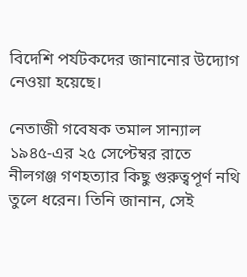বিদেশি পর্যটকদের জানানোর উদ্যোগ নেওয়া হয়েছে।

নেতাজী গবেষক তমাল সান্যাল ১৯৪৫-এর ২৫ সেপ্টেম্বর রাতে নীলগঞ্জ গণহত্যার কিছু গুরুত্বপূর্ণ নথি তুলে ধরেন। তিনি জানান, সেই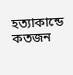হত্যাকান্ডে কতজন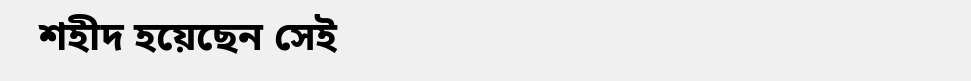শহীদ হয়েছেন সেই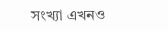সংখ্যা এখনও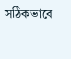সঠিকভাবে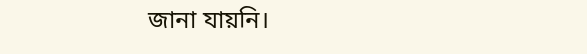জানা যায়নি।